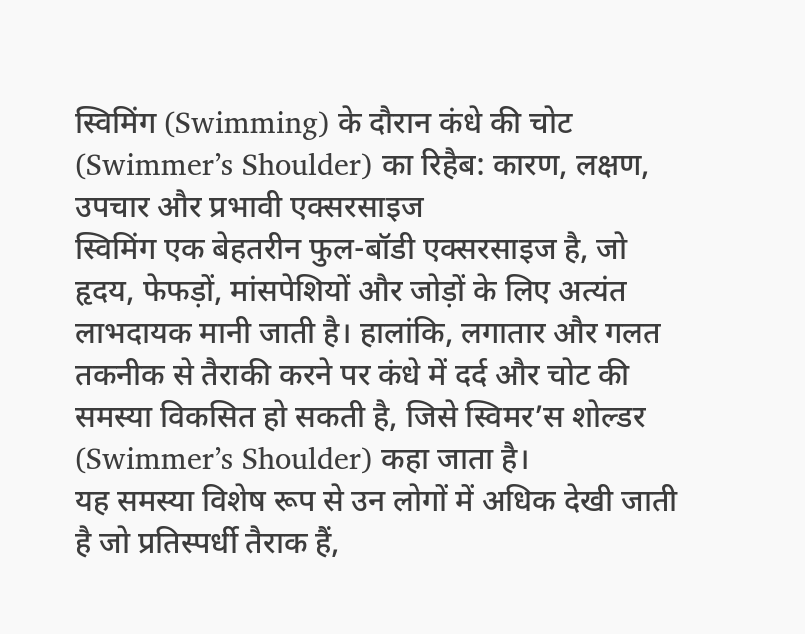स्विमिंग (Swimming) के दौरान कंधे की चोट (Swimmer’s Shoulder) का रिहैब: कारण, लक्षण, उपचार और प्रभावी एक्सरसाइज
स्विमिंग एक बेहतरीन फुल-बॉडी एक्सरसाइज है, जो हृदय, फेफड़ों, मांसपेशियों और जोड़ों के लिए अत्यंत लाभदायक मानी जाती है। हालांकि, लगातार और गलत तकनीक से तैराकी करने पर कंधे में दर्द और चोट की समस्या विकसित हो सकती है, जिसे स्विमर’स शोल्डर (Swimmer’s Shoulder) कहा जाता है।
यह समस्या विशेष रूप से उन लोगों में अधिक देखी जाती है जो प्रतिस्पर्धी तैराक हैं,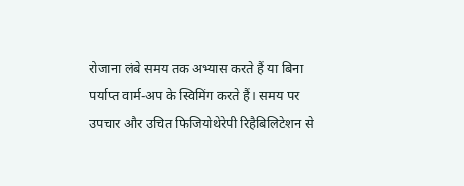रोजाना लंबे समय तक अभ्यास करते हैं या बिना पर्याप्त वार्म-अप के स्विमिंग करते हैं। समय पर उपचार और उचित फिजियोथेरेपी रिहैबिलिटेशन से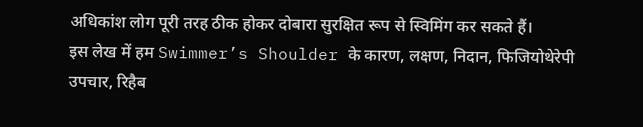अधिकांश लोग पूरी तरह ठीक होकर दोबारा सुरक्षित रूप से स्विमिंग कर सकते हैं।
इस लेख में हम Swimmer’s Shoulder के कारण, लक्षण, निदान, फिजियोथेरेपी उपचार, रिहैब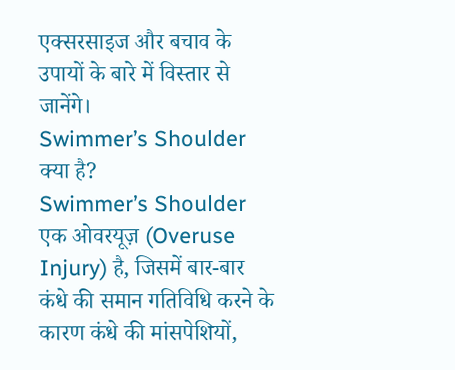एक्सरसाइज और बचाव के उपायों के बारे में विस्तार से जानेंगे।
Swimmer’s Shoulder क्या है?
Swimmer’s Shoulder एक ओवरयूज़ (Overuse Injury) है, जिसमें बार-बार कंधे की समान गतिविधि करने के कारण कंधे की मांसपेशियों,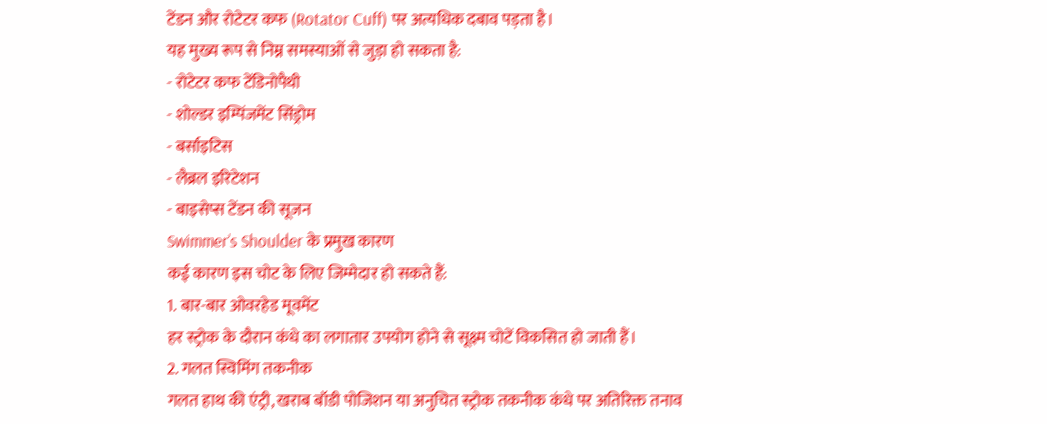टेंडन और रोटेटर कफ (Rotator Cuff) पर अत्यधिक दबाव पड़ता है।
यह मुख्य रूप से निम्न समस्याओं से जुड़ा हो सकता है:
- रोटेटर कफ टेंडिनोपैथी
- शोल्डर इम्पिंजमेंट सिंड्रोम
- बर्साइटिस
- लैब्रल इरिटेशन
- बाइसेप्स टेंडन की सूजन
Swimmer’s Shoulder के प्रमुख कारण
कई कारण इस चोट के लिए जिम्मेदार हो सकते हैं:
1. बार-बार ओवरहेड मूवमेंट
हर स्ट्रोक के दौरान कंधे का लगातार उपयोग होने से सूक्ष्म चोटें विकसित हो जाती हैं।
2. गलत स्विमिंग तकनीक
गलत हाथ की एंट्री, खराब बॉडी पोजिशन या अनुचित स्ट्रोक तकनीक कंधे पर अतिरिक्त तनाव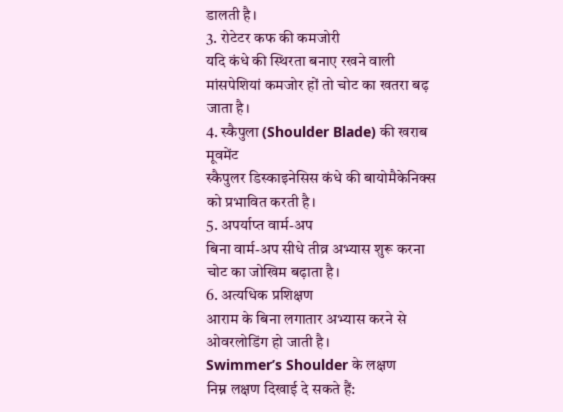डालती है।
3. रोटेटर कफ की कमजोरी
यदि कंधे की स्थिरता बनाए रखने वाली मांसपेशियां कमजोर हों तो चोट का खतरा बढ़ जाता है।
4. स्कैपुला (Shoulder Blade) की खराब मूवमेंट
स्कैपुलर डिस्काइनेसिस कंधे की बायोमैकेनिक्स को प्रभावित करती है।
5. अपर्याप्त वार्म-अप
बिना वार्म-अप सीधे तीव्र अभ्यास शुरू करना चोट का जोखिम बढ़ाता है।
6. अत्यधिक प्रशिक्षण
आराम के बिना लगातार अभ्यास करने से ओवरलोडिंग हो जाती है।
Swimmer’s Shoulder के लक्षण
निम्न लक्षण दिखाई दे सकते हैं: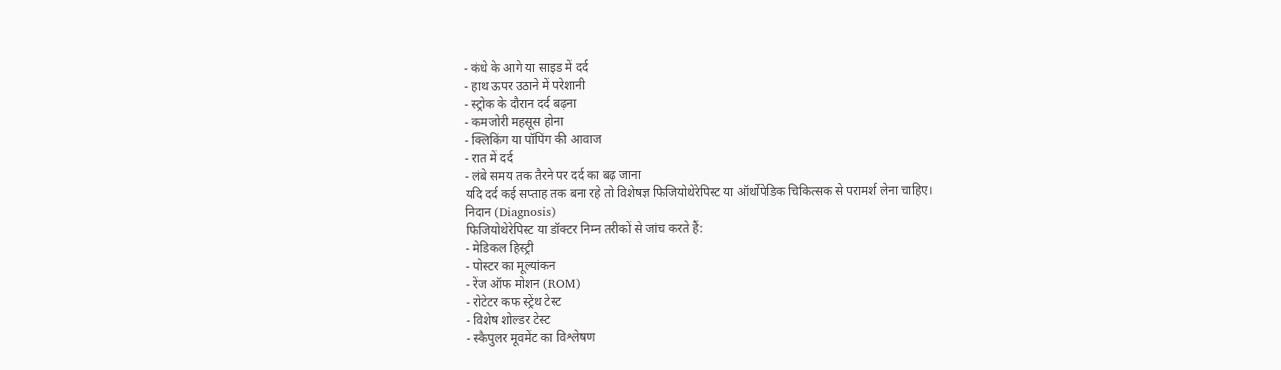- कंधे के आगे या साइड में दर्द
- हाथ ऊपर उठाने में परेशानी
- स्ट्रोक के दौरान दर्द बढ़ना
- कमजोरी महसूस होना
- क्लिकिंग या पॉपिंग की आवाज
- रात में दर्द
- लंबे समय तक तैरने पर दर्द का बढ़ जाना
यदि दर्द कई सप्ताह तक बना रहे तो विशेषज्ञ फिजियोथेरेपिस्ट या ऑर्थोपेडिक चिकित्सक से परामर्श लेना चाहिए।
निदान (Diagnosis)
फिजियोथेरेपिस्ट या डॉक्टर निम्न तरीकों से जांच करते हैं:
- मेडिकल हिस्ट्री
- पोस्टर का मूल्यांकन
- रेंज ऑफ मोशन (ROM)
- रोटेटर कफ स्ट्रेंथ टेस्ट
- विशेष शोल्डर टेस्ट
- स्कैपुलर मूवमेंट का विश्लेषण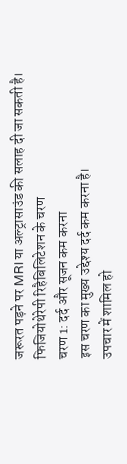जरूरत पड़ने पर MRI या अल्ट्रासाउंड की सलाह दी जा सकती है।
फिजियोथेरेपी रिहैबिलिटेशन के चरण
चरण 1: दर्द और सूजन कम करना
इस चरण का मुख्य उद्देश्य दर्द कम करना है।
उपचार में शामिल हो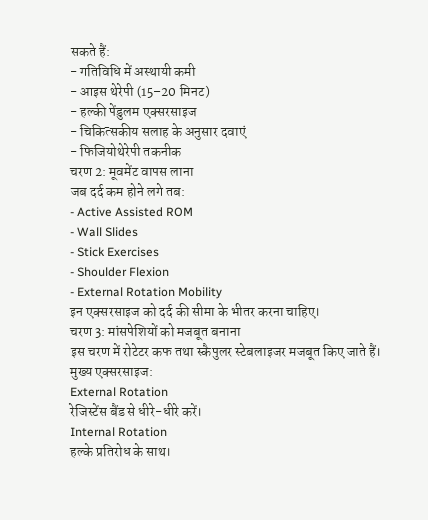सकते हैं:
- गतिविधि में अस्थायी कमी
- आइस थेरेपी (15–20 मिनट)
- हल्की पेंडुलम एक्सरसाइज
- चिकित्सकीय सलाह के अनुसार दवाएं
- फिजियोथेरेपी तकनीक
चरण 2: मूवमेंट वापस लाना
जब दर्द कम होने लगे तब:
- Active Assisted ROM
- Wall Slides
- Stick Exercises
- Shoulder Flexion
- External Rotation Mobility
इन एक्सरसाइज को दर्द की सीमा के भीतर करना चाहिए।
चरण 3: मांसपेशियों को मजबूत बनाना
इस चरण में रोटेटर कफ तथा स्कैपुलर स्टेबलाइजर मजबूत किए जाते हैं।
मुख्य एक्सरसाइज:
External Rotation
रेजिस्टेंस बैंड से धीरे-धीरे करें।
Internal Rotation
हल्के प्रतिरोध के साथ।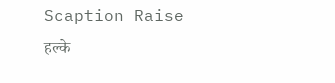Scaption Raise
हल्के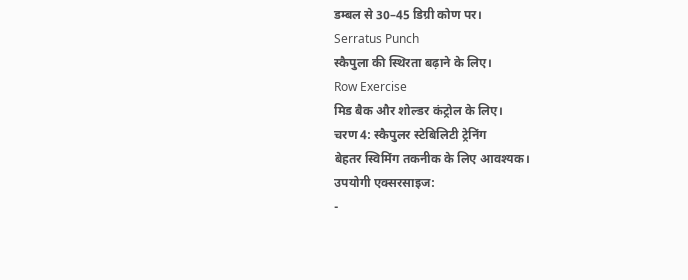डम्बल से 30–45 डिग्री कोण पर।
Serratus Punch
स्कैपुला की स्थिरता बढ़ाने के लिए।
Row Exercise
मिड बैक और शोल्डर कंट्रोल के लिए।
चरण 4: स्कैपुलर स्टेबिलिटी ट्रेनिंग
बेहतर स्विमिंग तकनीक के लिए आवश्यक।
उपयोगी एक्सरसाइज:
-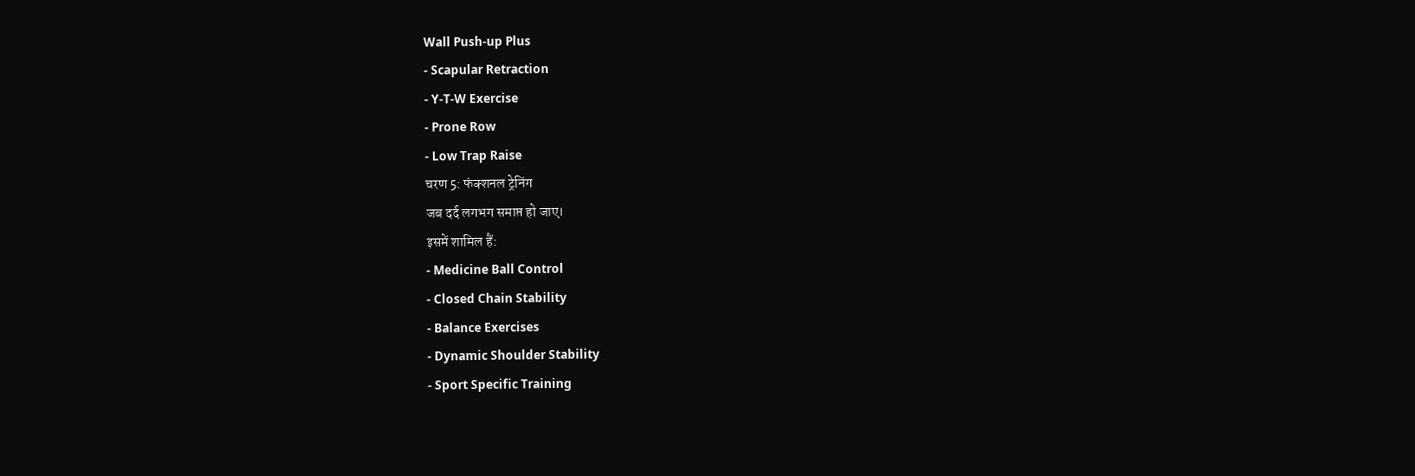Wall Push-up Plus
- Scapular Retraction
- Y-T-W Exercise
- Prone Row
- Low Trap Raise
चरण 5: फंक्शनल ट्रेनिंग
जब दर्द लगभग समाप्त हो जाए।
इसमें शामिल हैं:
- Medicine Ball Control
- Closed Chain Stability
- Balance Exercises
- Dynamic Shoulder Stability
- Sport Specific Training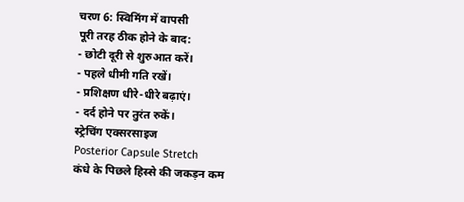चरण 6: स्विमिंग में वापसी
पूरी तरह ठीक होने के बाद:
- छोटी दूरी से शुरुआत करें।
- पहले धीमी गति रखें।
- प्रशिक्षण धीरे-धीरे बढ़ाएं।
- दर्द होने पर तुरंत रुकें।
स्ट्रेचिंग एक्सरसाइज
Posterior Capsule Stretch
कंधे के पिछले हिस्से की जकड़न कम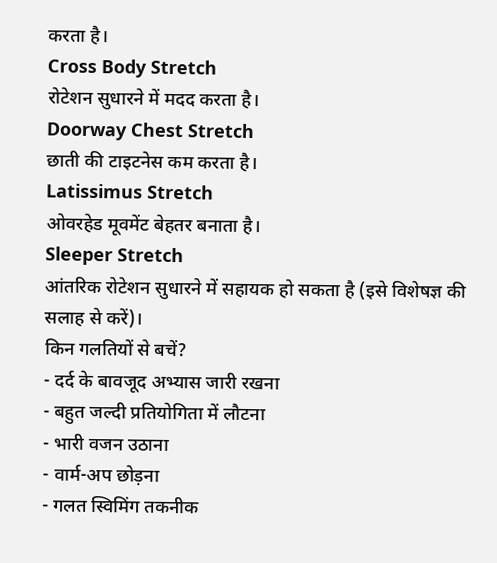करता है।
Cross Body Stretch
रोटेशन सुधारने में मदद करता है।
Doorway Chest Stretch
छाती की टाइटनेस कम करता है।
Latissimus Stretch
ओवरहेड मूवमेंट बेहतर बनाता है।
Sleeper Stretch
आंतरिक रोटेशन सुधारने में सहायक हो सकता है (इसे विशेषज्ञ की सलाह से करें)।
किन गलतियों से बचें?
- दर्द के बावजूद अभ्यास जारी रखना
- बहुत जल्दी प्रतियोगिता में लौटना
- भारी वजन उठाना
- वार्म-अप छोड़ना
- गलत स्विमिंग तकनीक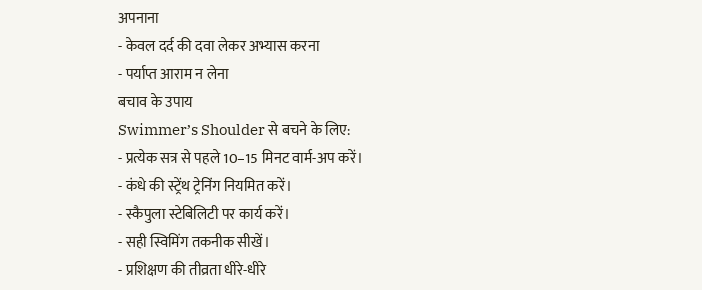अपनाना
- केवल दर्द की दवा लेकर अभ्यास करना
- पर्याप्त आराम न लेना
बचाव के उपाय
Swimmer’s Shoulder से बचने के लिए:
- प्रत्येक सत्र से पहले 10–15 मिनट वार्म-अप करें।
- कंधे की स्ट्रेंथ ट्रेनिंग नियमित करें।
- स्कैपुला स्टेबिलिटी पर कार्य करें।
- सही स्विमिंग तकनीक सीखें।
- प्रशिक्षण की तीव्रता धीरे-धीरे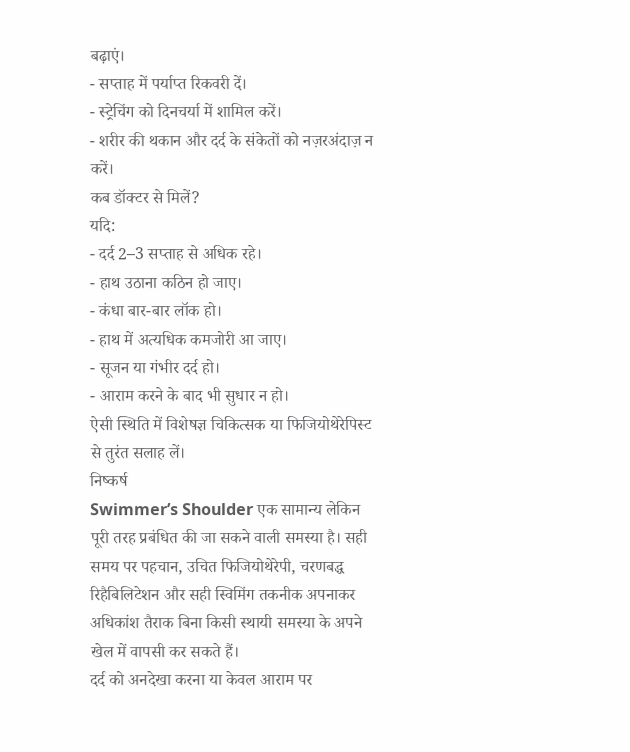बढ़ाएं।
- सप्ताह में पर्याप्त रिकवरी दें।
- स्ट्रेचिंग को दिनचर्या में शामिल करें।
- शरीर की थकान और दर्द के संकेतों को नज़रअंदाज़ न करें।
कब डॉक्टर से मिलें?
यदि:
- दर्द 2–3 सप्ताह से अधिक रहे।
- हाथ उठाना कठिन हो जाए।
- कंधा बार-बार लॉक हो।
- हाथ में अत्यधिक कमजोरी आ जाए।
- सूजन या गंभीर दर्द हो।
- आराम करने के बाद भी सुधार न हो।
ऐसी स्थिति में विशेषज्ञ चिकित्सक या फिजियोथेरेपिस्ट से तुरंत सलाह लें।
निष्कर्ष
Swimmer’s Shoulder एक सामान्य लेकिन पूरी तरह प्रबंधित की जा सकने वाली समस्या है। सही समय पर पहचान, उचित फिजियोथेरेपी, चरणबद्ध रिहैबिलिटेशन और सही स्विमिंग तकनीक अपनाकर अधिकांश तैराक बिना किसी स्थायी समस्या के अपने खेल में वापसी कर सकते हैं।
दर्द को अनदेखा करना या केवल आराम पर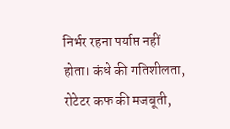निर्भर रहना पर्याप्त नहीं होता। कंधे की गतिशीलता, रोटेटर कफ की मजबूती,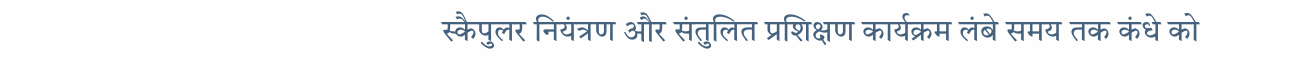स्कैपुलर नियंत्रण और संतुलित प्रशिक्षण कार्यक्रम लंबे समय तक कंधे को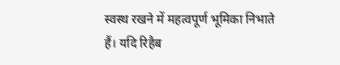स्वस्थ रखने में महत्वपूर्ण भूमिका निभाते हैं। यदि रिहैब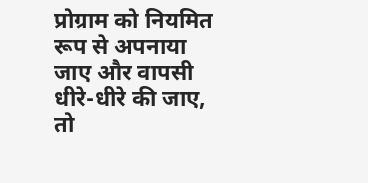प्रोग्राम को नियमित रूप से अपनाया जाए और वापसी धीरे-धीरे की जाए, तो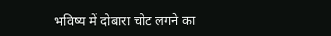भविष्य में दोबारा चोट लगने का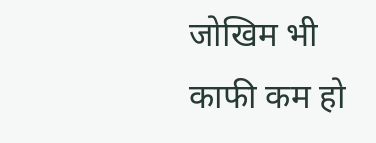जोखिम भी काफी कम हो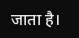जाता है।